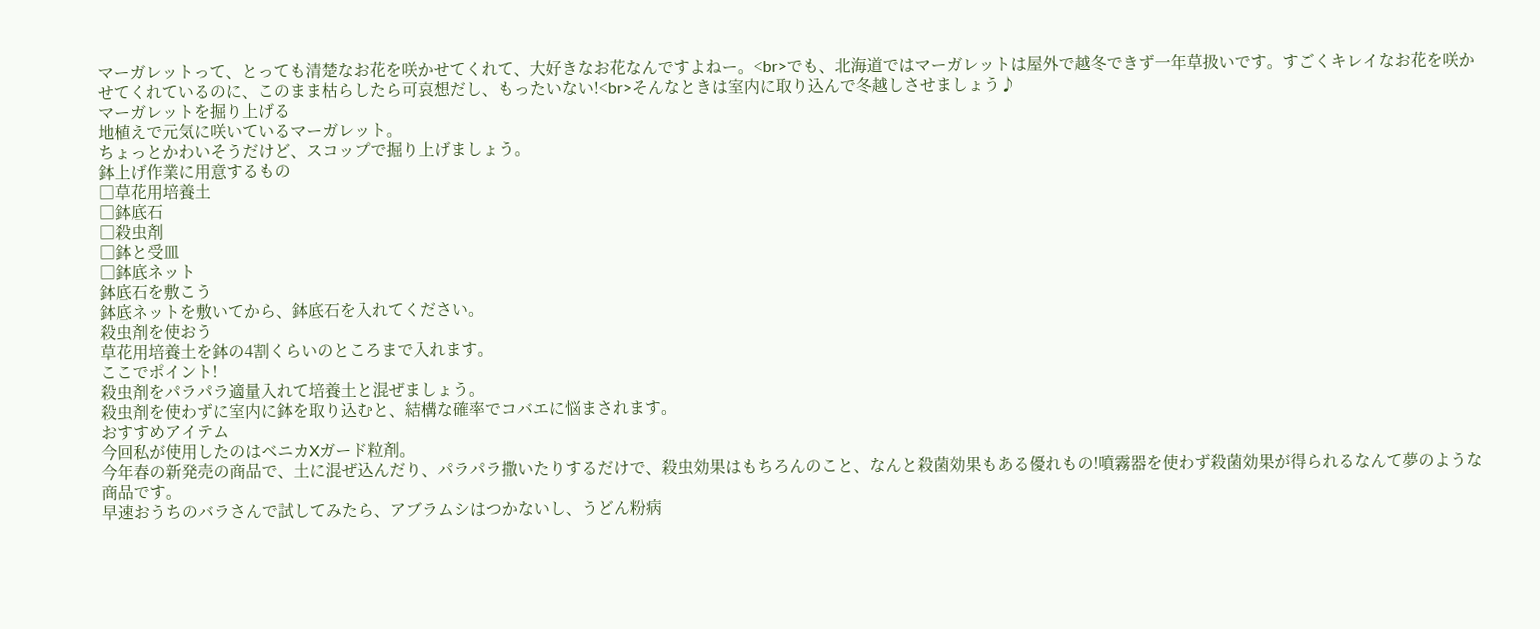マーガレットって、とっても清楚なお花を咲かせてくれて、大好きなお花なんですよねー。<br>でも、北海道ではマーガレットは屋外で越冬できず一年草扱いです。すごくキレイなお花を咲かせてくれているのに、このまま枯らしたら可哀想だし、もったいない!<br>そんなときは室内に取り込んで冬越しさせましょう♪
マーガレットを掘り上げる
地植えで元気に咲いているマーガレット。
ちょっとかわいそうだけど、スコップで掘り上げましょう。
鉢上げ作業に用意するもの
□草花用培養土
□鉢底石
□殺虫剤
□鉢と受皿
□鉢底ネット
鉢底石を敷こう
鉢底ネットを敷いてから、鉢底石を入れてください。
殺虫剤を使おう
草花用培養土を鉢の4割くらいのところまで入れます。
ここでポイント!
殺虫剤をパラパラ適量入れて培養土と混ぜましょう。
殺虫剤を使わずに室内に鉢を取り込むと、結構な確率でコバエに悩まされます。
おすすめアイテム
今回私が使用したのはベニカXガード粒剤。
今年春の新発売の商品で、土に混ぜ込んだり、パラパラ撒いたりするだけで、殺虫効果はもちろんのこと、なんと殺菌効果もある優れもの!噴霧器を使わず殺菌効果が得られるなんて夢のような商品です。
早速おうちのバラさんで試してみたら、アブラムシはつかないし、うどん粉病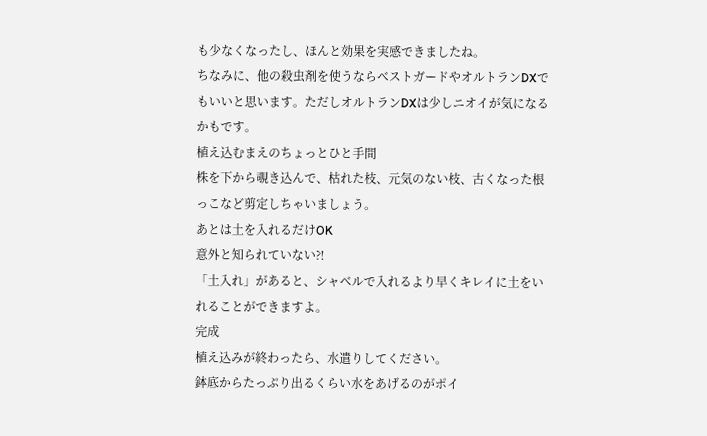も少なくなったし、ほんと効果を実感できましたね。
ちなみに、他の殺虫剤を使うならベストガードやオルトランDXでもいいと思います。ただしオルトランDXは少しニオイが気になるかもです。
植え込むまえのちょっとひと手間
株を下から覗き込んで、枯れた枝、元気のない枝、古くなった根っこなど剪定しちゃいましょう。
あとは土を入れるだけOK
意外と知られていない⁈
「土入れ」があると、シャベルで入れるより早くキレイに土をいれることができますよ。
完成
植え込みが終わったら、水遣りしてください。
鉢底からたっぷり出るくらい水をあげるのがポイ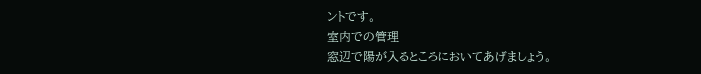ントです。
室内での管理
窓辺で陽が入るところにおいてあげましょう。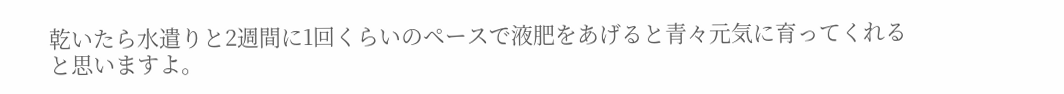乾いたら水遣りと2週間に1回くらいのペースで液肥をあげると青々元気に育ってくれると思いますよ。